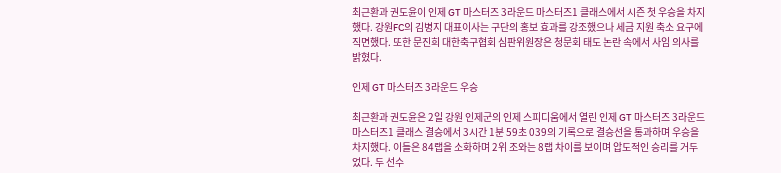최근환과 권도윤이 인제 GT 마스터즈 3라운드 마스터즈1 클래스에서 시즌 첫 우승을 차지했다. 강원FC의 김병지 대표이사는 구단의 홍보 효과를 강조했으나 세금 지원 축소 요구에 직면했다. 또한 문진희 대한축구협회 심판위원장은 청문회 태도 논란 속에서 사임 의사를 밝혔다.

인제 GT 마스터즈 3라운드 우승

최근환과 권도윤은 2일 강원 인제군의 인제 스피디움에서 열린 인제 GT 마스터즈 3라운드 마스터즈1 클래스 결승에서 3시간 1분 59초 039의 기록으로 결승선을 통과하며 우승을 차지했다. 이들은 84랩을 소화하며 2위 조와는 8랩 차이를 보이며 압도적인 승리를 거두었다. 두 선수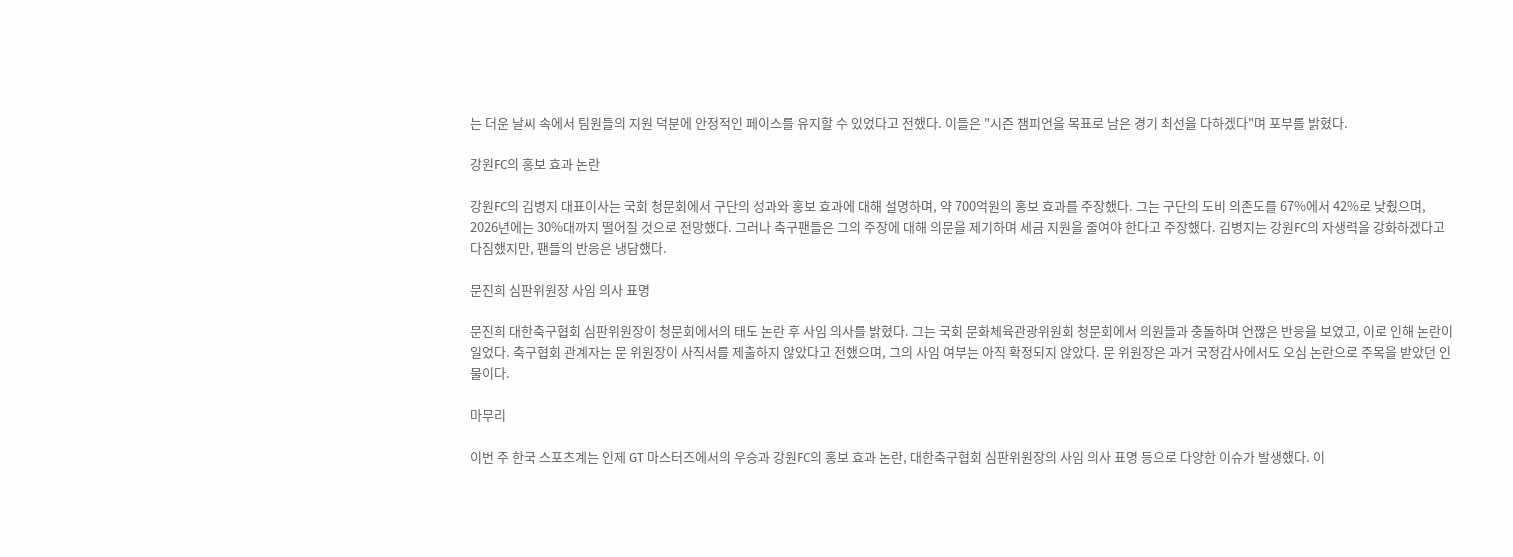는 더운 날씨 속에서 팀원들의 지원 덕분에 안정적인 페이스를 유지할 수 있었다고 전했다. 이들은 "시즌 챔피언을 목표로 남은 경기 최선을 다하겠다"며 포부를 밝혔다.

강원FC의 홍보 효과 논란

강원FC의 김병지 대표이사는 국회 청문회에서 구단의 성과와 홍보 효과에 대해 설명하며, 약 700억원의 홍보 효과를 주장했다. 그는 구단의 도비 의존도를 67%에서 42%로 낮췄으며, 2026년에는 30%대까지 떨어질 것으로 전망했다. 그러나 축구팬들은 그의 주장에 대해 의문을 제기하며 세금 지원을 줄여야 한다고 주장했다. 김병지는 강원FC의 자생력을 강화하겠다고 다짐했지만, 팬들의 반응은 냉담했다.

문진희 심판위원장 사임 의사 표명

문진희 대한축구협회 심판위원장이 청문회에서의 태도 논란 후 사임 의사를 밝혔다. 그는 국회 문화체육관광위원회 청문회에서 의원들과 충돌하며 언짢은 반응을 보였고, 이로 인해 논란이 일었다. 축구협회 관계자는 문 위원장이 사직서를 제출하지 않았다고 전했으며, 그의 사임 여부는 아직 확정되지 않았다. 문 위원장은 과거 국정감사에서도 오심 논란으로 주목을 받았던 인물이다.

마무리

이번 주 한국 스포츠계는 인제 GT 마스터즈에서의 우승과 강원FC의 홍보 효과 논란, 대한축구협회 심판위원장의 사임 의사 표명 등으로 다양한 이슈가 발생했다. 이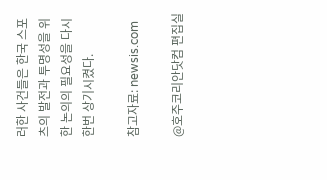러한 사건들은 한국 스포츠의 발전과 투명성을 위한 논의의 필요성을 다시 한번 상기시켰다.

참고자료: newsis.com

@호주코리안닷컴 편집실